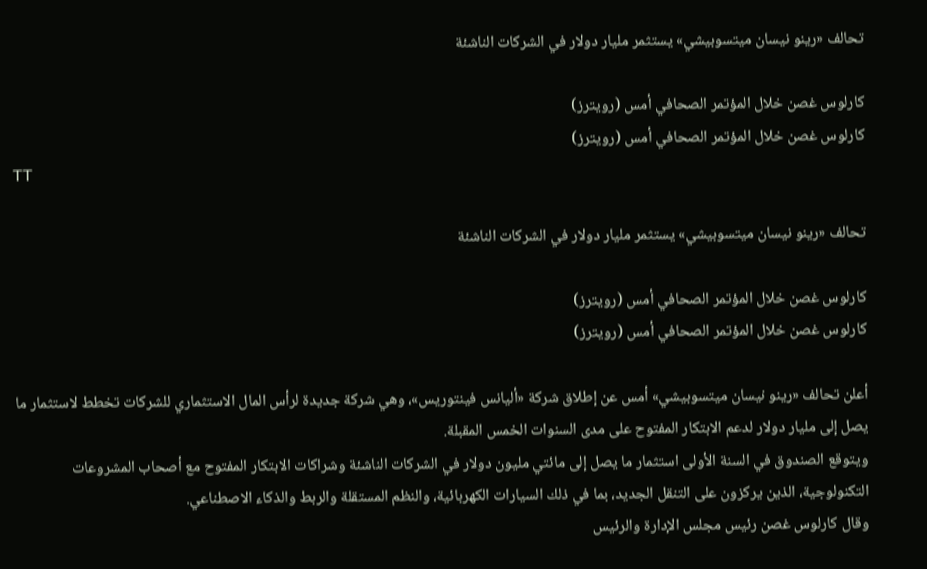تحالف «رينو نيسان ميتسوبيشي» يستثمر مليار دولار في الشركات الناشئة

كارلوس غصن خلال المؤتمر الصحافي أمس (رويترز)
كارلوس غصن خلال المؤتمر الصحافي أمس (رويترز)
TT

تحالف «رينو نيسان ميتسوبيشي» يستثمر مليار دولار في الشركات الناشئة

كارلوس غصن خلال المؤتمر الصحافي أمس (رويترز)
كارلوس غصن خلال المؤتمر الصحافي أمس (رويترز)

أعلن تحالف «رينو نيسان ميتسوبيشي» أمس عن إطلاق شركة «أليانس فينتوريس»، وهي شركة جديدة لرأس المال الاستثماري للشركات تخطط لاستثمار ما يصل إلى مليار دولار لدعم الابتكار المفتوح على مدى السنوات الخمس المقبلة.
ويتوقع الصندوق في السنة الأولى استثمار ما يصل إلى مائتي مليون دولار في الشركات الناشئة وشراكات الابتكار المفتوح مع أصحاب المشروعات التكنولوجية، الذين يركزون على التنقل الجديد، بما في ذلك السيارات الكهربائية، والنظم المستقلة والربط والذكاء الاصطناعي.
وقال كارلوس غصن رئيس مجلس الإدارة والرئيس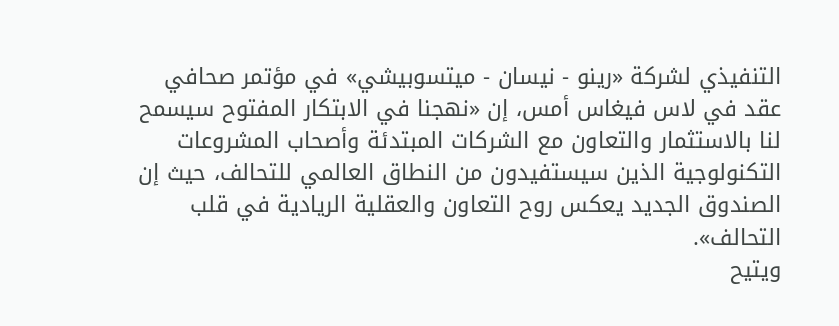التنفيذي لشركة «رينو - نيسان - ميتسوبيشي» في مؤتمر صحافي عقد في لاس فيغاس أمس، إن «نهجنا في الابتكار المفتوح سيسمح لنا بالاستثمار والتعاون مع الشركات المبتدئة وأصحاب المشروعات التكنولوجية الذين سيستفيدون من النطاق العالمي للتحالف، حيث إن الصندوق الجديد يعكس روح التعاون والعقلية الريادية في قلب التحالف».
ويتيح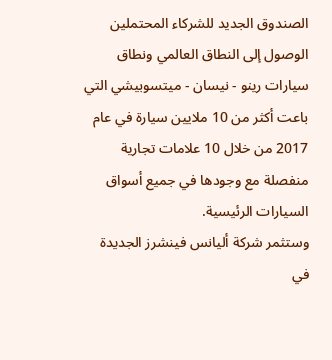الصندوق الجديد للشركاء المحتملين الوصول إلى النطاق العالمي ونطاق سيارات رينو - نيسان - ميتسوبيشي التي باعت أكثر من 10 ملايين سيارة في عام 2017 من خلال 10 علامات تجارية منفصلة مع وجودها في جميع أسواق السيارات الرئيسية.
وستثمر شركة أليانس فينشرز الجديدة في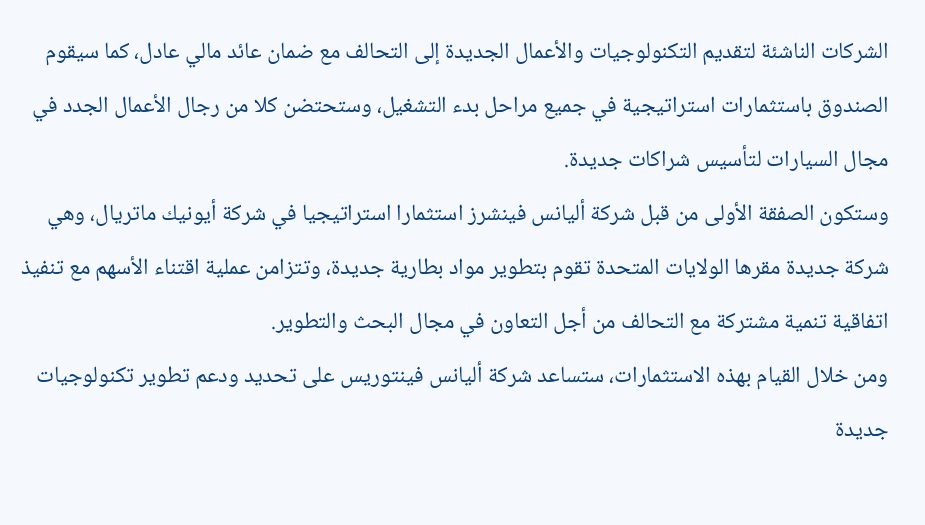الشركات الناشئة لتقديم التكنولوجيات والأعمال الجديدة إلى التحالف مع ضمان عائد مالي عادل، كما سيقوم الصندوق باستثمارات استراتيجية في جميع مراحل بدء التشغيل، وستحتضن كلا من رجال الأعمال الجدد في مجال السيارات لتأسيس شراكات جديدة.
وستكون الصفقة الأولى من قبل شركة أليانس فينشرز استثمارا استراتيجيا في شركة أيونيك ماتريال، وهي شركة جديدة مقرها الولايات المتحدة تقوم بتطوير مواد بطارية جديدة، وتتزامن عملية اقتناء الأسهم مع تنفيذ اتفاقية تنمية مشتركة مع التحالف من أجل التعاون في مجال البحث والتطوير.
ومن خلال القيام بهذه الاستثمارات، ستساعد شركة أليانس فينتوريس على تحديد ودعم تطوير تكنولوجيات جديدة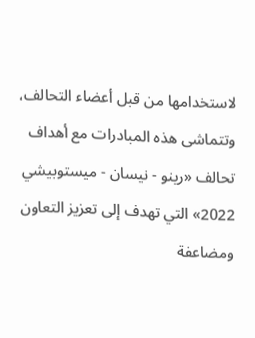لاستخدامها من قبل أعضاء التحالف، وتتماشى هذه المبادرات مع أهداف تحالف «رينو - نيسان - ميستوبيشي 2022» التي تهدف إلى تعزيز التعاون ومضاعفة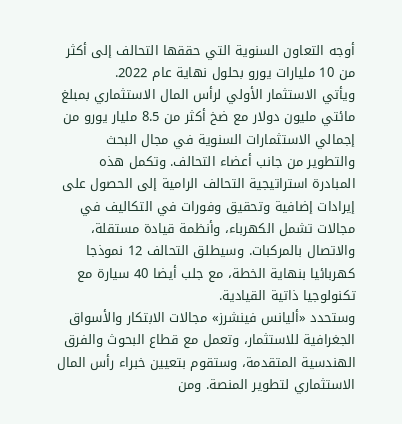أوجه التعاون السنوية التي حققها التحالف إلى أكثر من 10 مليارات يورو بحلول نهاية عام 2022.
ويأتي الاستثمار الأولي لرأس المال الاستثماري بمبلغ مائتي مليون دولار مع ضخ أكثر من 8.5 مليار يورو من إجمالي الاستثمارات السنوية في مجال البحث والتطوير من جانب أعضاء التحالف. وتكمل هذه المبادرة استراتيجية التحالف الرامية إلى الحصول على إيرادات إضافية وتحقيق وفورات في التكاليف في مجالات تشمل الكهرباء، وأنظمة قيادة مستقلة، والاتصال بالمركبات. وسيطلق التحالف 12 نموذجا كهربائيا بنهاية الخطة، مع جلب أيضا 40 سيارة مع تكنولوجيا ذاتية القيادية.
وستحدد «أليانس فينشرز» مجالات الابتكار والأسواق الجغرافية للاستثمار، وتعمل مع قطاع البحوث والفرق الهندسية المتقدمة، وستقوم بتعيين خبراء رأس المال الاستثماري لتطوير المنصة. ومن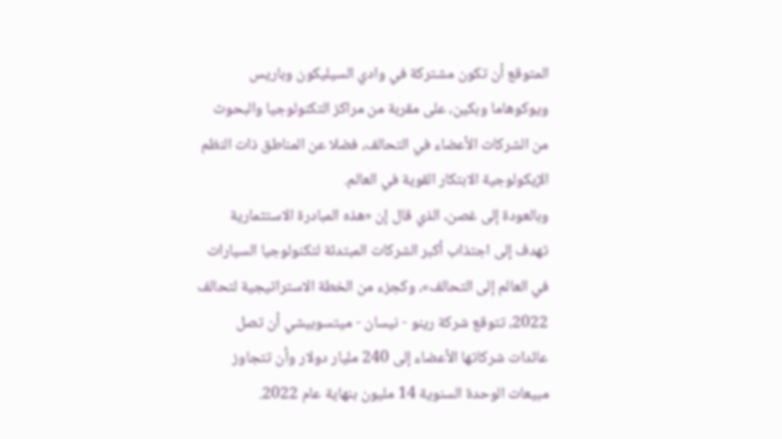المتوقع أن تكون مشتركة في وادي السيليكون وباريس ويوكوهاما وبكين، على مقربة من مراكز التكنولوجيا والبحوث من الشركات الأعضاء في التحالف، فضلا عن المناطق ذات النظم الإيكولوجية الابتكار القوية في العالم.
وبالعودة إلى غصن، الذي قال إن «هذه المبادرة الاستثمارية تهدف إلى اجتذاب أكبر الشركات المبتدئة لتكنولوجيا السيارات في العالم إلى التحالف»، وكجزء من الخطة الاستراتيجية لتحالف 2022، تتوقع شركة رينو - نيسان - ميتسوبيشي أن تصل عائدات شركاتها الأعضاء إلى 240 مليار دولار وأن تتجاوز مبيعات الوحدة السنوية 14 مليون بنهاية عام 2022.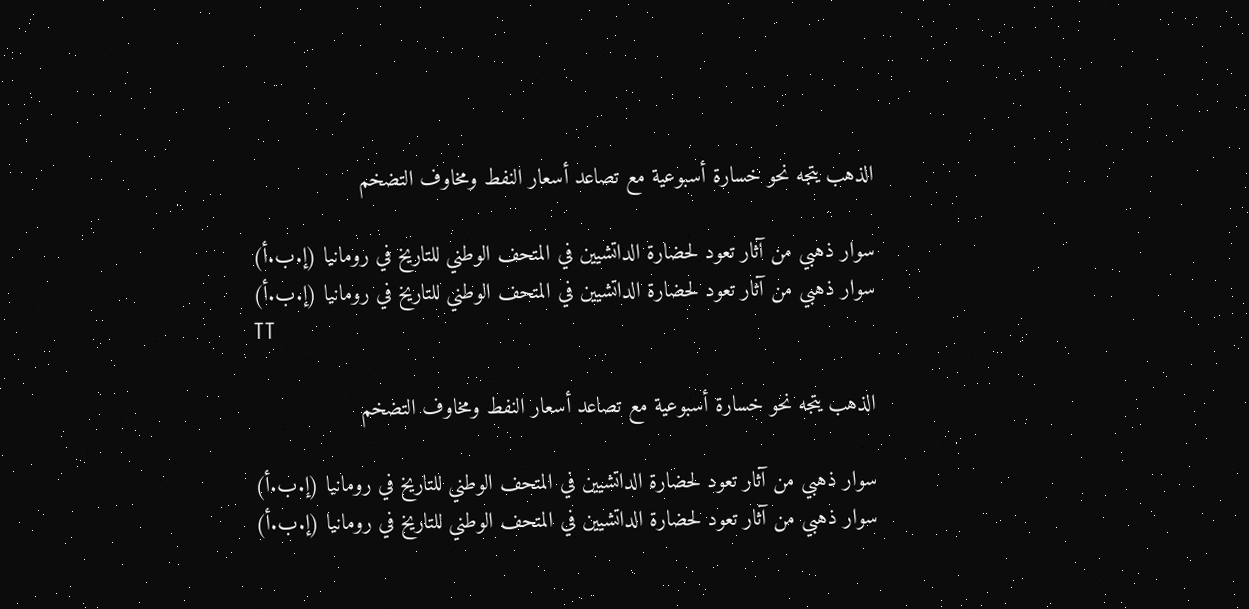الذهب يتجه نحو خسارة أسبوعية مع تصاعد أسعار النفط ومخاوف التضخم

سوار ذهبي من آثار تعود لحضارة الداتشيين في المتحف الوطني للتاريخ في رومانيا (إ.ب.أ)
سوار ذهبي من آثار تعود لحضارة الداتشيين في المتحف الوطني للتاريخ في رومانيا (إ.ب.أ)
TT

الذهب يتجه نحو خسارة أسبوعية مع تصاعد أسعار النفط ومخاوف التضخم

سوار ذهبي من آثار تعود لحضارة الداتشيين في المتحف الوطني للتاريخ في رومانيا (إ.ب.أ)
سوار ذهبي من آثار تعود لحضارة الداتشيين في المتحف الوطني للتاريخ في رومانيا (إ.ب.أ)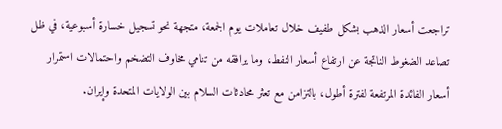تراجعت أسعار الذهب بشكل طفيف خلال تعاملات يوم الجمعة، متجهة نحو تسجيل خسارة أسبوعية، في ظل تصاعد الضغوط الناتجة عن ارتفاع أسعار النفط، وما يرافقه من تنامي مخاوف التضخم واحتمالات استمرار أسعار الفائدة المرتفعة لفترة أطول، بالتزامن مع تعثر محادثات السلام بين الولايات المتحدة وإيران.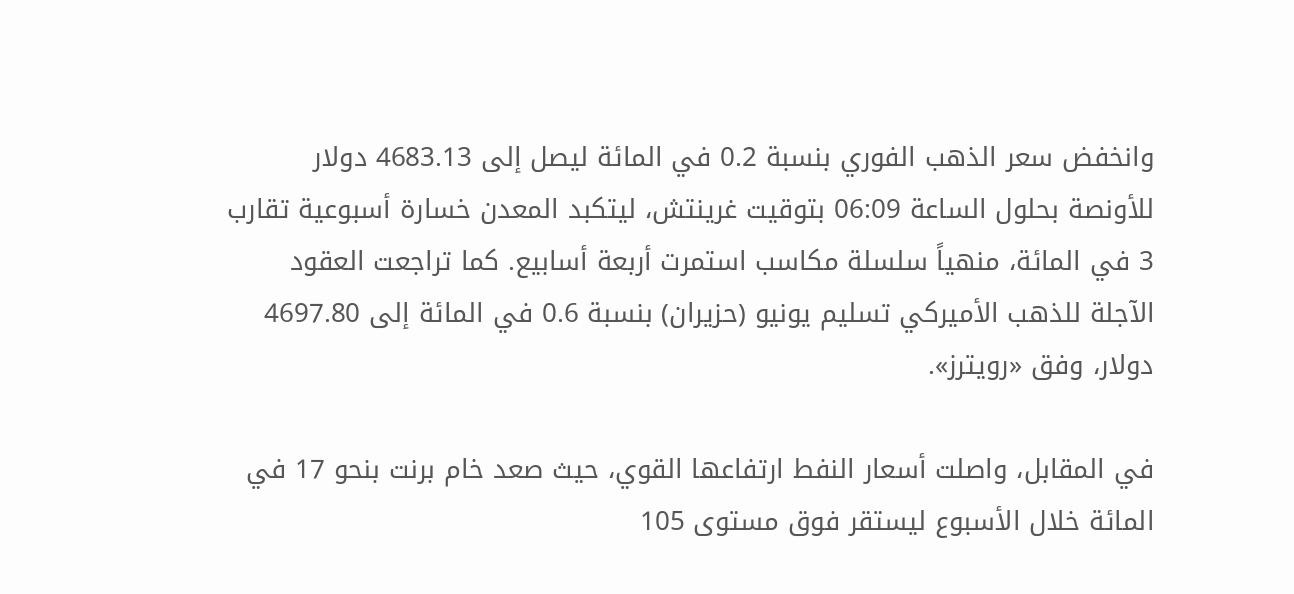وانخفض سعر الذهب الفوري بنسبة 0.2 في المائة ليصل إلى 4683.13 دولار للأونصة بحلول الساعة 06:09 بتوقيت غرينتش، ليتكبد المعدن خسارة أسبوعية تقارب 3 في المائة، منهياً سلسلة مكاسب استمرت أربعة أسابيع. كما تراجعت العقود الآجلة للذهب الأميركي تسليم يونيو (حزيران) بنسبة 0.6 في المائة إلى 4697.80 دولار، وفق «رويترز».

في المقابل، واصلت أسعار النفط ارتفاعها القوي، حيث صعد خام برنت بنحو 17 في المائة خلال الأسبوع ليستقر فوق مستوى 105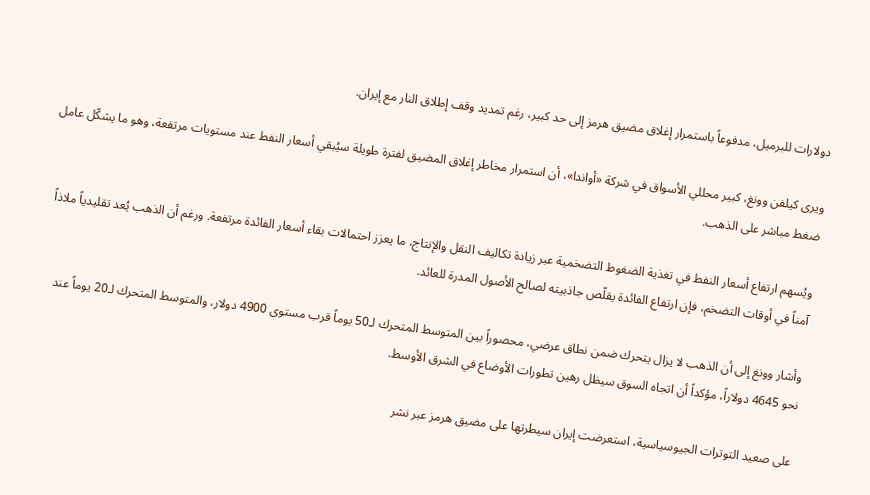دولارات للبرميل، مدفوعاً باستمرار إغلاق مضيق هرمز إلى حد كبير، رغم تمديد وقف إطلاق النار مع إيران.

ويرى كيلفن وونغ، كبير محللي الأسواق في شركة «أواندا»، أن استمرار مخاطر إغلاق المضيق لفترة طويلة سيُبقي أسعار النفط عند مستويات مرتفعة، وهو ما يشكّل عامل ضغط مباشر على الذهب.

ويُسهم ارتفاع أسعار النفط في تغذية الضغوط التضخمية عبر زيادة تكاليف النقل والإنتاج، ما يعزز احتمالات بقاء أسعار الفائدة مرتفعة. ورغم أن الذهب يُعد تقليدياً ملاذاً آمناً في أوقات التضخم، فإن ارتفاع الفائدة يقلّص جاذبيته لصالح الأصول المدرة للعائد.

وأشار وونغ إلى أن الذهب لا يزال يتحرك ضمن نطاق عرضي، محصوراً بين المتوسط المتحرك لـ50 يوماً قرب مستوى 4900 دولار، والمتوسط المتحرك لـ20 يوماً عند نحو 4645 دولاراً، مؤكداً أن اتجاه السوق سيظل رهين تطورات الأوضاع في الشرق الأوسط.

على صعيد التوترات الجيوسياسية، استعرضت إيران سيطرتها على مضيق هرمز عبر نشر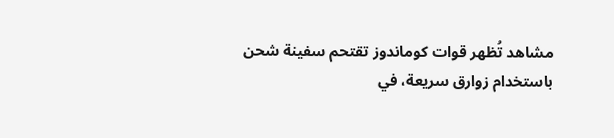مشاهد تُظهر قوات كوماندوز تقتحم سفينة شحن باستخدام زوارق سريعة، في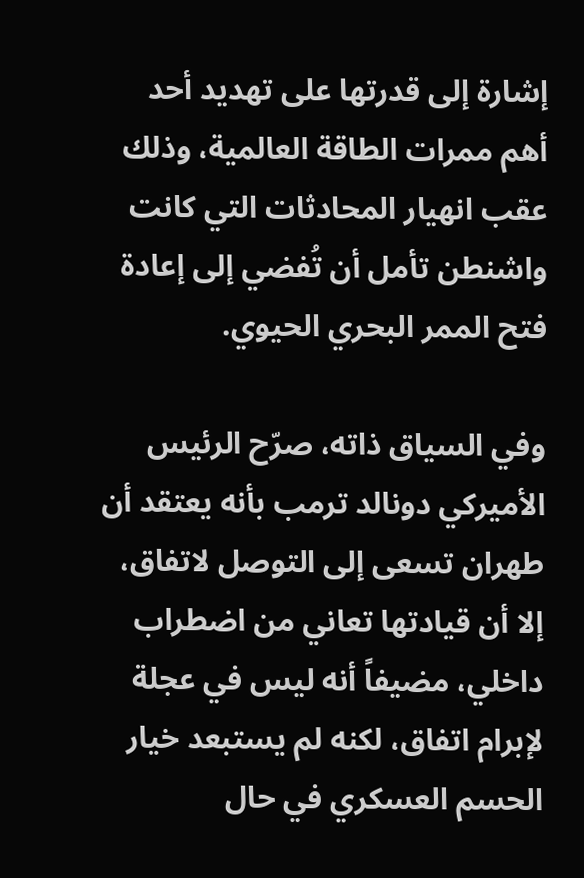إشارة إلى قدرتها على تهديد أحد أهم ممرات الطاقة العالمية، وذلك عقب انهيار المحادثات التي كانت واشنطن تأمل أن تُفضي إلى إعادة فتح الممر البحري الحيوي.

وفي السياق ذاته، صرّح الرئيس الأميركي دونالد ترمب بأنه يعتقد أن طهران تسعى إلى التوصل لاتفاق، إلا أن قيادتها تعاني من اضطراب داخلي، مضيفاً أنه ليس في عجلة لإبرام اتفاق، لكنه لم يستبعد خيار الحسم العسكري في حال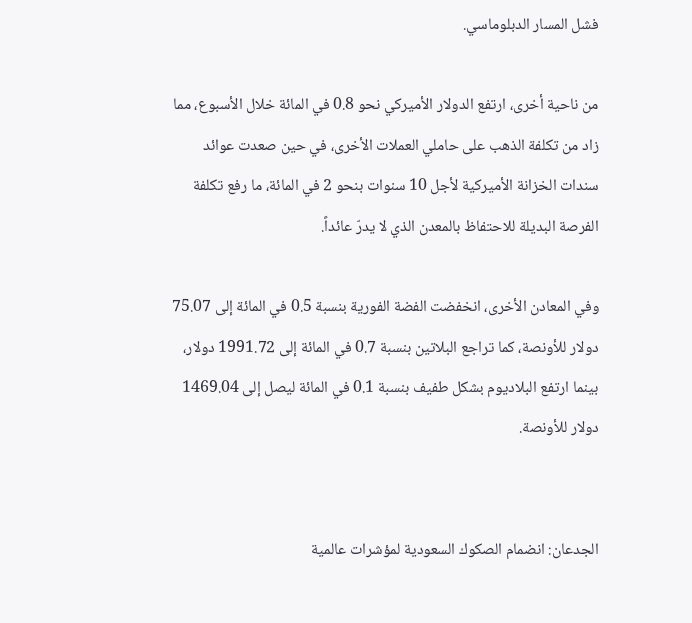فشل المسار الدبلوماسي.

من ناحية أخرى، ارتفع الدولار الأميركي نحو 0.8 في المائة خلال الأسبوع، مما زاد من تكلفة الذهب على حاملي العملات الأخرى، في حين صعدت عوائد سندات الخزانة الأميركية لأجل 10 سنوات بنحو 2 في المائة، ما رفع تكلفة الفرصة البديلة للاحتفاظ بالمعدن الذي لا يدرّ عائداً.

وفي المعادن الأخرى، انخفضت الفضة الفورية بنسبة 0.5 في المائة إلى 75.07 دولار للأونصة، كما تراجع البلاتين بنسبة 0.7 في المائة إلى 1991.72 دولار، بينما ارتفع البلاديوم بشكل طفيف بنسبة 0.1 في المائة ليصل إلى 1469.04 دولار للأونصة.


الجدعان: انضمام الصكوك السعودية لمؤشرات عالمية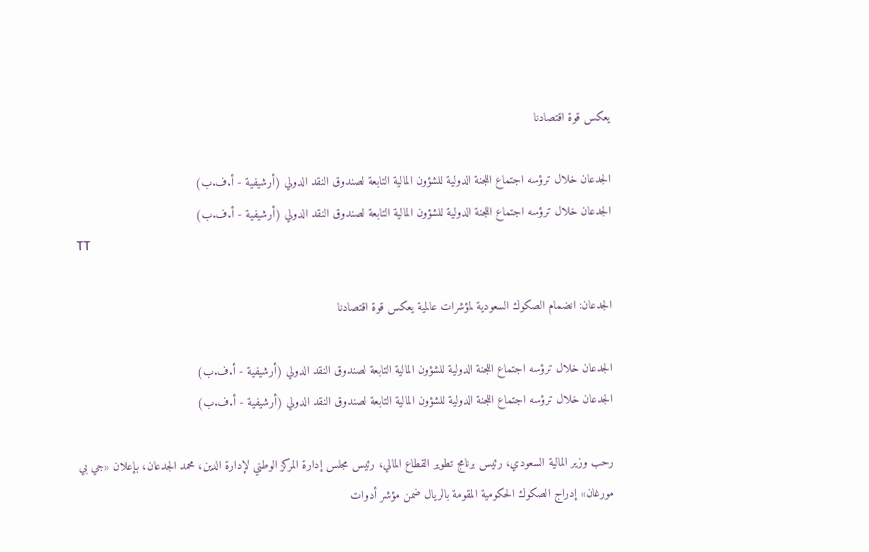يعكس قوة اقتصادنا

الجدعان خلال ترؤسه اجتماع اللجنة الدولية للشؤون المالية التابعة لصندوق النقد الدولي (أرشيفية - أ.ف.ب)
الجدعان خلال ترؤسه اجتماع اللجنة الدولية للشؤون المالية التابعة لصندوق النقد الدولي (أرشيفية - أ.ف.ب)
TT

الجدعان: انضمام الصكوك السعودية لمؤشرات عالمية يعكس قوة اقتصادنا

الجدعان خلال ترؤسه اجتماع اللجنة الدولية للشؤون المالية التابعة لصندوق النقد الدولي (أرشيفية - أ.ف.ب)
الجدعان خلال ترؤسه اجتماع اللجنة الدولية للشؤون المالية التابعة لصندوق النقد الدولي (أرشيفية - أ.ف.ب)

رحب وزير المالية السعودي، رئيس برنامج تطوير القطاع المالي، رئيس مجلس إدارة المركز الوطني لإدارة الدين، محمد الجدعان، بإعلان «جي بي مورغان» إدراج الصكوك الحكومية المقومة بالريال ضمن مؤشر أدوات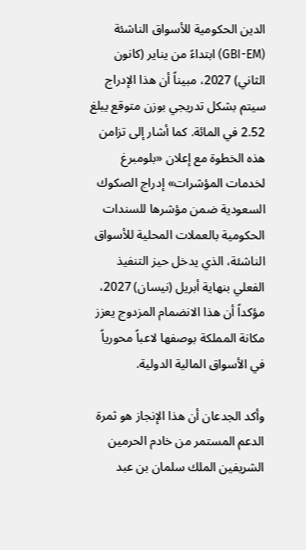الدين الحكومية للأسواق الناشئة (GBI-EM) ابتداءً من يناير (كانون الثاني) 2027، مبيناً أن هذا الإدراج سيتم بشكل تدريجي بوزن متوقع يبلغ 2.52 في المائة. كما أشار إلى تزامن هذه الخطوة مع إعلان «بلومبرغ لخدمات المؤشرات» إدراج الصكوك السعودية ضمن مؤشرها للسندات الحكومية بالعملات المحلية للأسواق الناشئة، الذي يدخل حيز التنفيذ الفعلي بنهاية أبريل (نيسان) 2027، مؤكداً أن هذا الانضمام المزدوج يعزز مكانة المملكة بوصفها لاعباً محورياً في الأسواق المالية الدولية.

وأكد الجدعان أن هذا الإنجاز هو ثمرة الدعم المستمر من خادم الحرمين الشريفين الملك سلمان بن عبد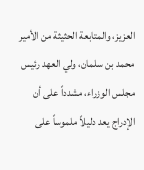العزيز، والمتابعة الحثيثة من الأمير محمد بن سلمان، ولي العهد رئيس مجلس الوزراء، مشدداً على أن الإدراج يعد دليلاً ملموساً على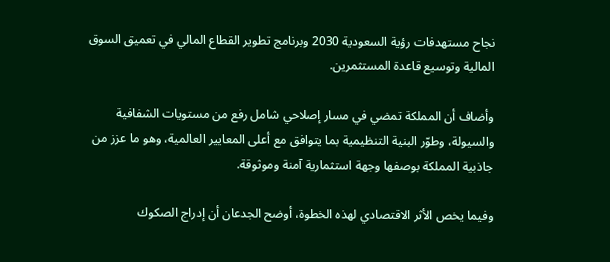نجاح مستهدفات رؤية السعودية 2030 وبرنامج تطوير القطاع المالي في تعميق السوق المالية وتوسيع قاعدة المستثمرين.

وأضاف أن المملكة تمضي في مسار إصلاحي شامل رفع من مستويات الشفافية والسيولة، وطوّر البنية التنظيمية بما يتوافق مع أعلى المعايير العالمية، وهو ما عزز من جاذبية المملكة بوصفها وجهة استثمارية آمنة وموثوقة.

وفيما يخص الأثر الاقتصادي لهذه الخطوة، أوضح الجدعان أن إدراج الصكوك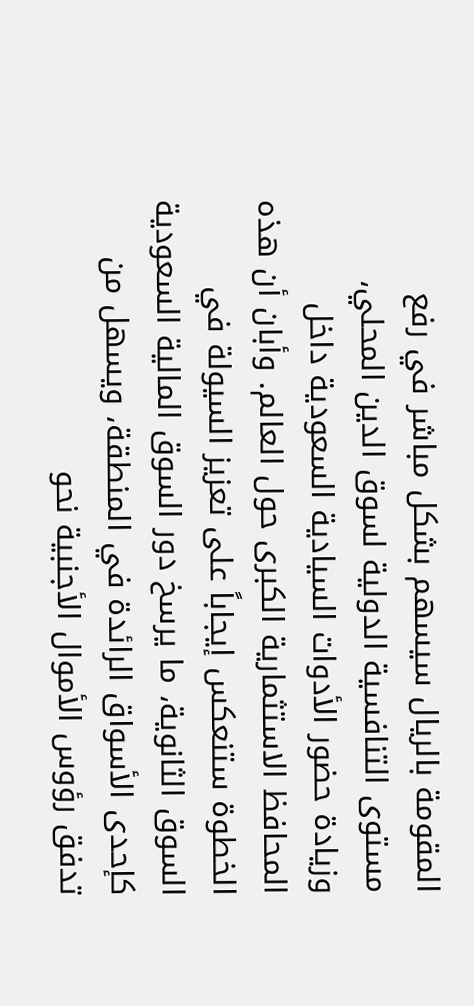المقومة بالريال سيسهم بشكل مباشر في رفع مستوى التنافسية الدولية لسوق الدين المحلي، وزيادة حضور الأدوات السيادية السعودية داخل المحافظ الاستثمارية الكبرى حول العالم. وأبان أن هذه الخطوة ستنعكس إيجاباً على تعزيز السيولة في السوق الثانوية، ما يرسخ دور السوق المالية السعودية كإحدى الأسواق الرائدة في المنطقة، ويسهل من تدفق رؤوس الأموال الأجنبية نحو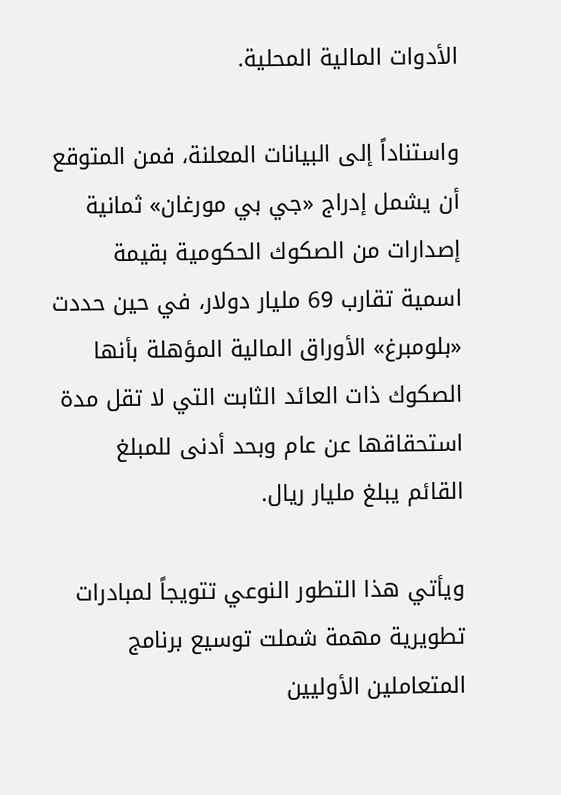الأدوات المالية المحلية.

واستناداً إلى البيانات المعلنة، فمن المتوقع أن يشمل إدراج «جي بي مورغان» ثمانية إصدارات من الصكوك الحكومية بقيمة اسمية تقارب 69 مليار دولار، في حين حددت «بلومبرغ» الأوراق المالية المؤهلة بأنها الصكوك ذات العائد الثابت التي لا تقل مدة استحقاقها عن عام وبحد أدنى للمبلغ القائم يبلغ مليار ريال.

ويأتي هذا التطور النوعي تتويجاً لمبادرات تطويرية مهمة شملت توسيع برنامج المتعاملين الأوليين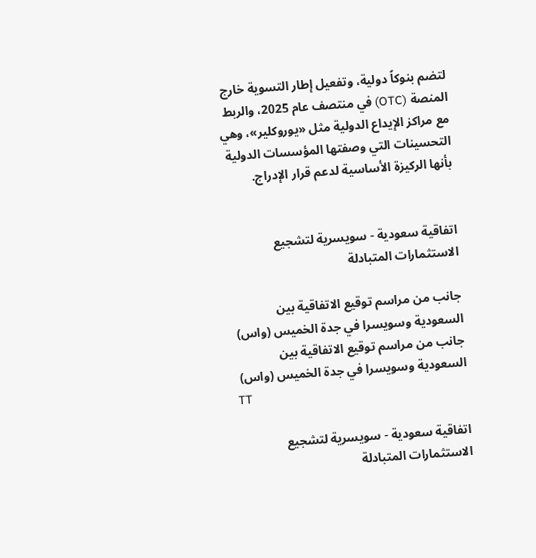لتضم بنوكاً دولية، وتفعيل إطار التسوية خارج المنصة (OTC) في منتصف عام 2025، والربط مع مراكز الإيداع الدولية مثل «يوروكلير»، وهي التحسينات التي وصفتها المؤسسات الدولية بأنها الركيزة الأساسية لدعم قرار الإدراج.


اتفاقية سعودية - سويسرية لتشجيع الاستثمارات المتبادلة

جانب من مراسم توقيع الاتفاقية بين السعودية وسويسرا في جدة الخميس (واس)
جانب من مراسم توقيع الاتفاقية بين السعودية وسويسرا في جدة الخميس (واس)
TT

اتفاقية سعودية - سويسرية لتشجيع الاستثمارات المتبادلة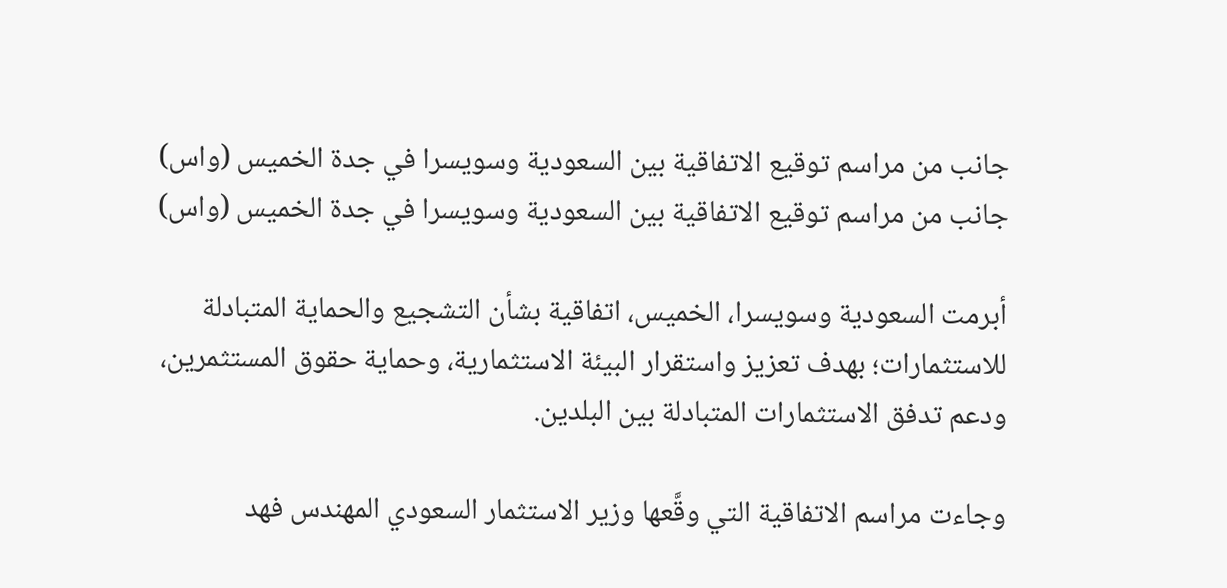جانب من مراسم توقيع الاتفاقية بين السعودية وسويسرا في جدة الخميس (واس)
جانب من مراسم توقيع الاتفاقية بين السعودية وسويسرا في جدة الخميس (واس)

أبرمت السعودية وسويسرا، الخميس، اتفاقية بشأن التشجيع والحماية المتبادلة للاستثمارات؛ بهدف تعزيز واستقرار البيئة الاستثمارية، وحماية حقوق المستثمرين، ودعم تدفق الاستثمارات المتبادلة بين البلدين.

وجاءت مراسم الاتفاقية التي وقَّعها وزير الاستثمار السعودي المهندس فهد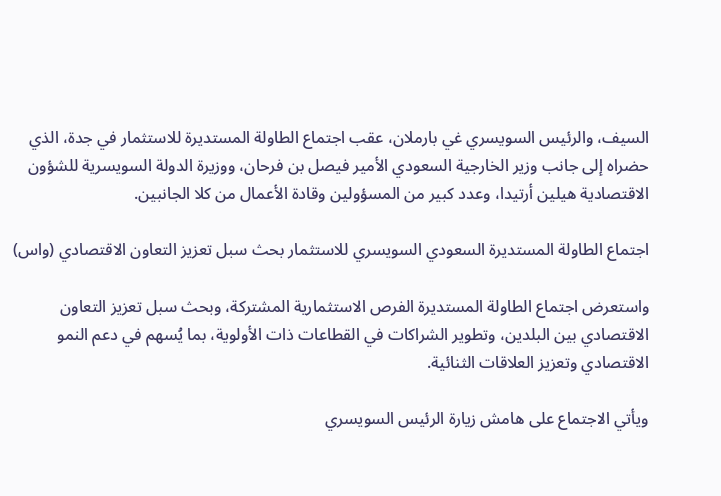السيف، والرئيس السويسري غي بارملان، عقب اجتماع الطاولة المستديرة للاستثمار في جدة، الذي حضراه إلى جانب وزير الخارجية السعودي الأمير فيصل بن فرحان، ووزيرة الدولة السويسرية للشؤون الاقتصادية هيلين أرتيدا، وعدد كبير من المسؤولين وقادة الأعمال من كلا الجانبين.

اجتماع الطاولة المستديرة السعودي السويسري للاستثمار بحث سبل تعزيز التعاون الاقتصادي (واس)

واستعرض اجتماع الطاولة المستديرة الفرص الاستثمارية المشتركة، وبحث سبل تعزيز التعاون الاقتصادي بين البلدين، وتطوير الشراكات في القطاعات ذات الأولوية، بما يُسهم في دعم النمو الاقتصادي وتعزيز العلاقات الثنائية.

ويأتي الاجتماع على هامش زيارة الرئيس السويسري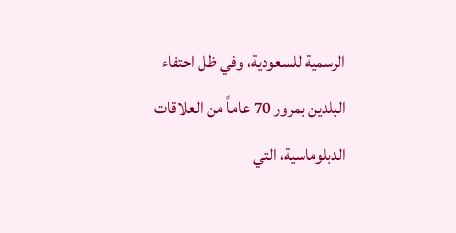الرسمية للسعودية، وفي ظل احتفاء البلدين بمرور 70 عاماً من العلاقات الدبلوماسية، التي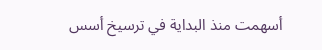أسهمت منذ البداية في ترسيخ أسس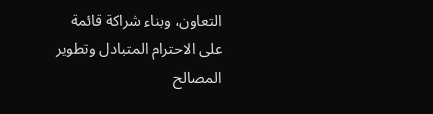التعاون، وبناء شراكة قائمة على الاحترام المتبادل وتطوير المصالح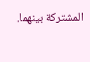المشتركة بينهما.